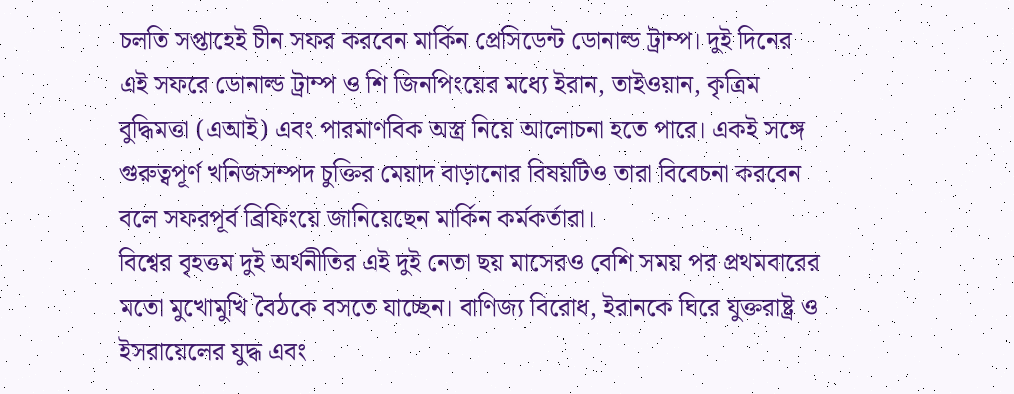চলতি সপ্তাহেই চীন সফর করবেন মার্কিন প্রেসিডেন্ট ডোনাল্ড ট্রাম্প। দুই দিনের এই সফরে ডোনাল্ড ট্রাম্প ও শি জিনপিংয়ের মধ্যে ইরান, তাইওয়ান, কৃত্রিম বুদ্ধিমত্তা (এআই) এবং পারমাণবিক অস্ত্র নিয়ে আলোচনা হতে পারে। একই সঙ্গে গুরুত্বপূর্ণ খনিজসম্পদ চুক্তির মেয়াদ বাড়ানোর বিষয়টিও তারা বিবেচনা করবেন বলে সফরপূর্ব ব্রিফিংয়ে জানিয়েছেন মার্কিন কর্মকর্তারা।
বিশ্বের বৃহত্তম দুই অর্থনীতির এই দুই নেতা ছয় মাসেরও বেশি সময় পর প্রথমবারের মতো মুখোমুখি বৈঠকে বসতে যাচ্ছেন। বাণিজ্য বিরোধ, ইরানকে ঘিরে যুক্তরাষ্ট্র ও ইসরায়েলের যুদ্ধ এবং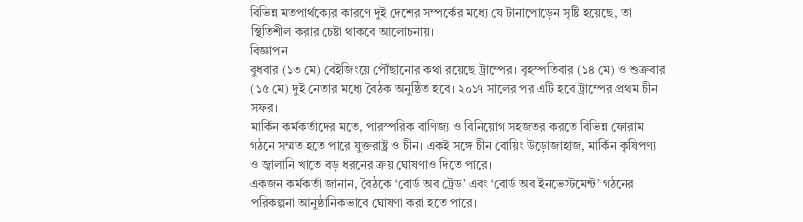বিভিন্ন মতপার্থক্যের কারণে দুই দেশের সম্পর্কের মধ্যে যে টানাপোড়েন সৃষ্টি হয়েছে, তা স্থিতিশীল করার চেষ্টা থাকবে আলোচনায়।
বিজ্ঞাপন
বুধবার (১৩ মে) বেইজিংয়ে পৌঁছানোর কথা রয়েছে ট্রাম্পের। বৃহস্পতিবার (১৪ মে) ও শুক্রবার (১৫ মে) দুই নেতার মধ্যে বৈঠক অনুষ্ঠিত হবে। ২০১৭ সালের পর এটি হবে ট্রাম্পের প্রথম চীন সফর।
মার্কিন কর্মকর্তাদের মতে, পারস্পরিক বাণিজ্য ও বিনিয়োগ সহজতর করতে বিভিন্ন ফোরাম গঠনে সম্মত হতে পারে যুক্তরাষ্ট্র ও চীন। একই সঙ্গে চীন বোয়িং উড়োজাহাজ, মার্কিন কৃষিপণ্য ও জ্বালানি খাতে বড় ধরনের ক্রয় ঘোষণাও দিতে পারে।
একজন কর্মকর্তা জানান, বৈঠকে ‘বোর্ড অব ট্রেড’ এবং ‘বোর্ড অব ইনভেস্টমেন্ট’ গঠনের পরিকল্পনা আনুষ্ঠানিকভাবে ঘোষণা করা হতে পারে।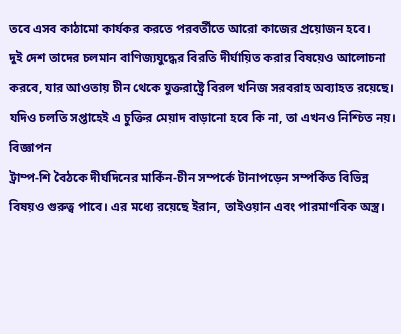তবে এসব কাঠামো কার্যকর করতে পরবর্তীতে আরো কাজের প্রয়োজন হবে।
দুই দেশ তাদের চলমান বাণিজ্যযুদ্ধের বিরতি দীর্ঘায়িত করার বিষয়েও আলোচনা করবে, যার আওতায় চীন থেকে যুক্তরাষ্ট্রে বিরল খনিজ সরবরাহ অব্যাহত রয়েছে। যদিও চলতি সপ্তাহেই এ চুক্তির মেয়াদ বাড়ানো হবে কি না, তা এখনও নিশ্চিত নয়।
বিজ্ঞাপন
ট্রাম্প-শি বৈঠকে দীর্ঘদিনের মার্কিন-চীন সম্পর্কে টানাপড়েন সম্পর্কিত বিভিন্ন বিষয়ও গুরুত্ব পাবে। এর মধ্যে রয়েছে ইরান, তাইওয়ান এবং পারমাণবিক অস্ত্র।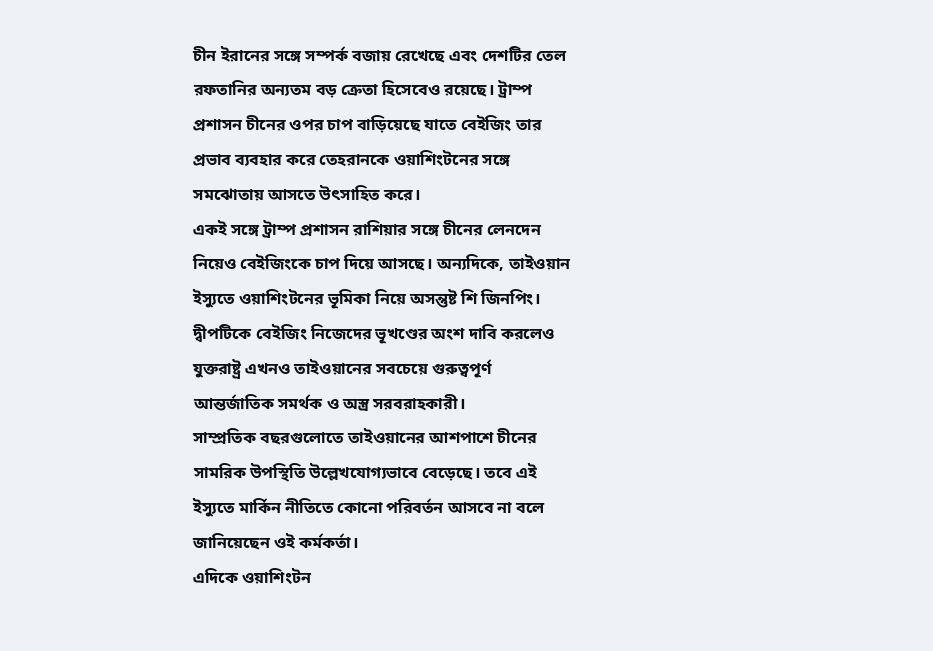চীন ইরানের সঙ্গে সম্পর্ক বজায় রেখেছে এবং দেশটির তেল রফতানির অন্যতম বড় ক্রেতা হিসেবেও রয়েছে। ট্রাম্প প্রশাসন চীনের ওপর চাপ বাড়িয়েছে যাতে বেইজিং তার প্রভাব ব্যবহার করে তেহরানকে ওয়াশিংটনের সঙ্গে সমঝোতায় আসতে উৎসাহিত করে।
একই সঙ্গে ট্রাম্প প্রশাসন রাশিয়ার সঙ্গে চীনের লেনদেন নিয়েও বেইজিংকে চাপ দিয়ে আসছে। অন্যদিকে, তাইওয়ান ইস্যুতে ওয়াশিংটনের ভূমিকা নিয়ে অসন্তুষ্ট শি জিনপিং। দ্বীপটিকে বেইজিং নিজেদের ভূখণ্ডের অংশ দাবি করলেও যুক্তরাষ্ট্র এখনও তাইওয়ানের সবচেয়ে গুরুত্বপূর্ণ আন্তর্জাতিক সমর্থক ও অস্ত্র সরবরাহকারী।
সাম্প্রতিক বছরগুলোতে তাইওয়ানের আশপাশে চীনের সামরিক উপস্থিতি উল্লেখযোগ্যভাবে বেড়েছে। তবে এই ইস্যুতে মার্কিন নীতিতে কোনো পরিবর্তন আসবে না বলে জানিয়েছেন ওই কর্মকর্তা।
এদিকে ওয়াশিংটন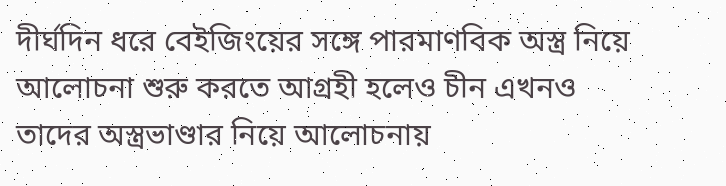দীর্ঘদিন ধরে বেইজিংয়ের সঙ্গে পারমাণবিক অস্ত্র নিয়ে আলোচনা শুরু করতে আগ্রহী হলেও চীন এখনও তাদের অস্ত্রভাণ্ডার নিয়ে আলোচনায়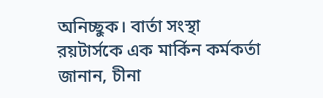অনিচ্ছুক। বার্তা সংস্থা রয়টার্সকে এক মার্কিন কর্মকর্তা জানান, চীনা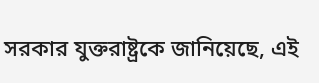সরকার যুক্তরাষ্ট্রকে জানিয়েছে, এই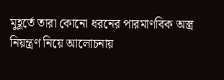মুহূর্তে তারা কোনো ধরনের পারমাণবিক অস্ত্র নিয়ন্ত্রণ নিয়ে আলোচনায়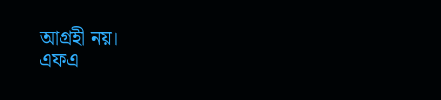আগ্রহী নয়।
এফএ